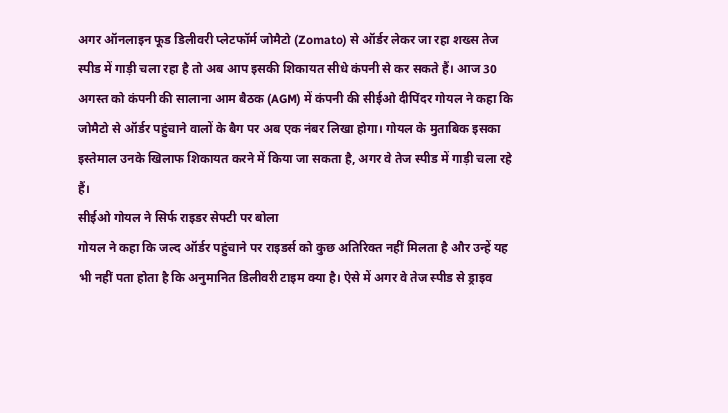अगर ऑनलाइन फूड डिलीवरी प्लेटफॉर्म जोमैटो (Zomato) से ऑर्डर लेकर जा रहा शख्स तेज स्पीड में गाड़ी चला रहा है तो अब आप इसकी शिकायत सीधे कंपनी से कर सकते हैं। आज 30 अगस्त को कंपनी की सालाना आम बैठक (AGM) में कंपनी की सीईओ दीपिंदर गोयल ने कहा कि जोमैटो से ऑर्डर पहुंचाने वालों के बैग पर अब एक नंबर लिखा होगा। गोयल के मुताबिक इसका इस्तेमाल उनके खिलाफ शिकायत करने में किया जा सकता है, अगर वे तेज स्पीड में गाड़ी चला रहे हैं।
सीईओ गोयल ने सिर्फ राइडर सेफ्टी पर बोला
गोयल ने कहा कि जल्द ऑर्डर पहुंचाने पर राइडर्स को कुछ अतिरिक्त नहीं मिलता है और उन्हें यह भी नहीं पता होता है कि अनुमानित डिलीवरी टाइम क्या है। ऐसे में अगर वे तेज स्पीड से ड्राइव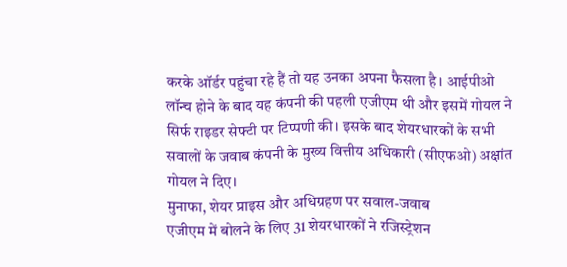करके ऑर्डर पहुंचा रहे हैं तो यह उनका अपना फैसला है। आईपीओ लॉन्च होने के बाद यह कंपनी की पहली एजीएम थी और इसमें गोयल ने सिर्फ राइडर सेफ्टी पर टिप्पणी की। इसके बाद शेयरधारकों के सभी सवालों के जवाब कंपनी के मुख्य वित्तीय अधिकारी (सीएफओ) अक्षांत गोयल ने दिए।
मुनाफा, शेयर प्राइस और अधिग्रहण पर सवाल-जवाब
एजीएम में बोलने के लिए 31 शेयरधारकों ने रजिस्ट्रेशन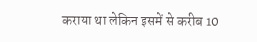कराया था लेकिन इसमें से करीब 10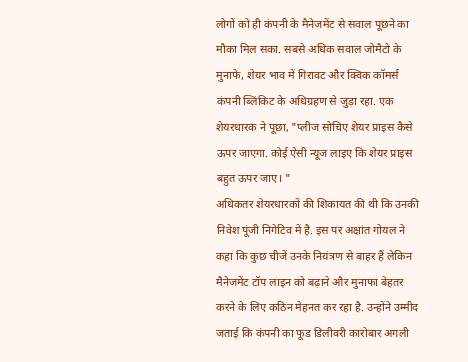लोगों को ही कंपनी के मैनेजमेंट से सवाल पूछने का मौका मिल सका. सबसे अधिक सवाल जोमैटो के मुनाफे, शेयर भाव में गिरावट और क्विक कॉमर्स कंपनी ब्लिंकिट के अधिग्रहण से जुड़ा रहा. एक शेयरधारक ने पूछा, "प्लीज सोचिए शेयर प्राइस कैसे ऊपर जाएगा. कोई ऐसी न्यूज लाइए कि शेयर प्राइस बहुत ऊपर जाए। "
अधिकतर शेयरधारकों की शिकायत की थी कि उनकी निवेश पूंजी निगेटिव में है. इस पर अक्षांत गोयल ने कहा कि कुछ चीजें उनके नियंत्रण से बाहर हैं लेकिन मैनेजमेंट टॉप लाइन को बढ़ाने और मुनाफा बेहतर करने के लिए कठिन मेहनत कर रहा है. उन्होंने उम्मीद जताई कि कंपनी का फूड डिलीवरी कारोबार अगली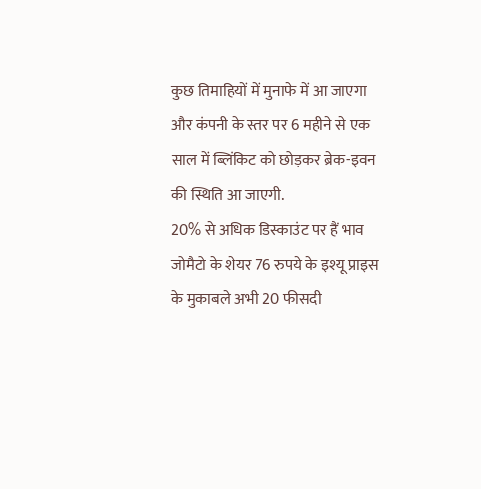कुछ तिमाहियों में मुनाफे में आ जाएगा और कंपनी के स्तर पर 6 महीने से एक साल में ब्लिंकिट को छोड़कर ब्रेक-इवन की स्थिति आ जाएगी.
20% से अधिक डिस्काउंट पर हैं भाव
जोमैटो के शेयर 76 रुपये के इश्यू प्राइस के मुकाबले अभी 20 फीसदी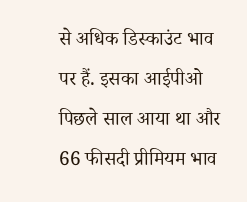से अधिक डिस्काउंट भाव पर हैं. इसका आईपीओ पिछले साल आया था और 66 फीसदी प्रीमियम भाव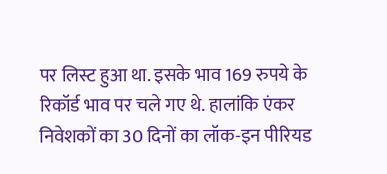पर लिस्ट हुआ था. इसके भाव 169 रुपये के रिकॉर्ड भाव पर चले गए थे. हालांकि एंकर निवेशकों का 30 दिनों का लॉक-इन पीरियड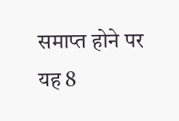समाप्त होने पर यह 8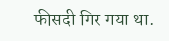फीसदी गिर गया था.